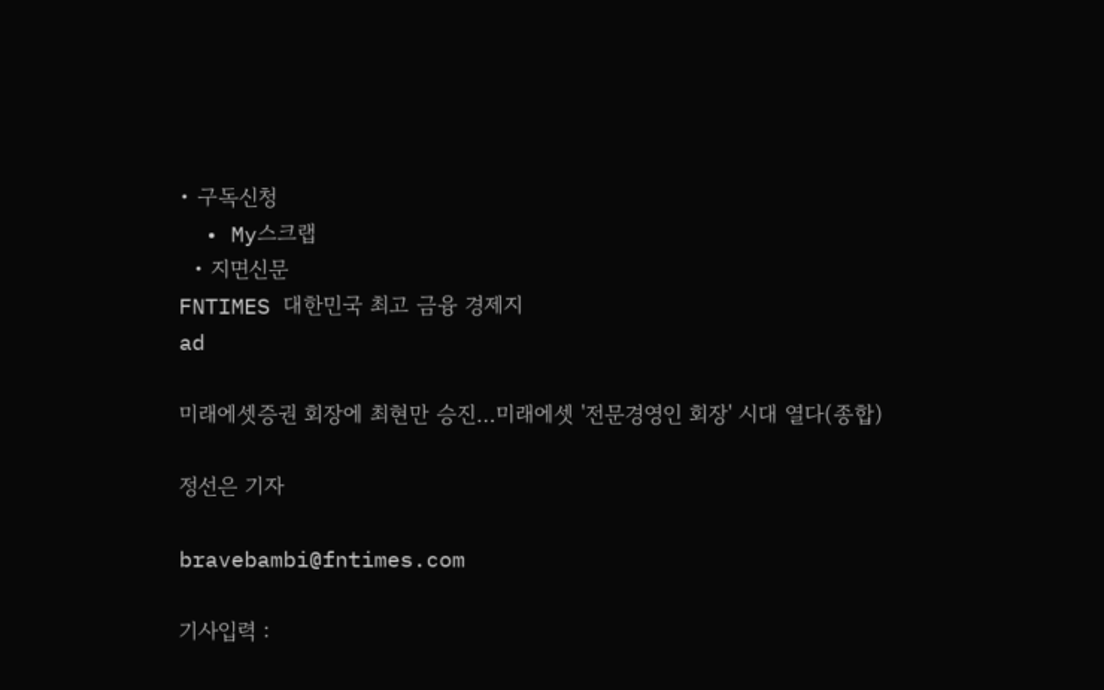• 구독신청
  • My스크랩
  • 지면신문
FNTIMES 대한민국 최고 금융 경제지
ad

미래에셋증권 회장에 최현만 승진…미래에셋 '전문경영인 회장' 시대 열다(종합)

정선은 기자

bravebambi@fntimes.com

기사입력 :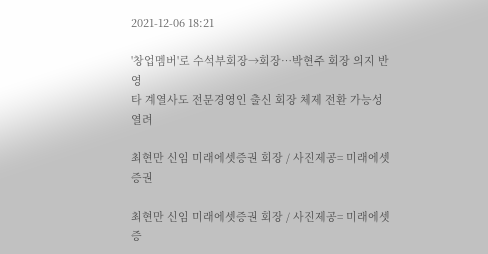2021-12-06 18:21

'창업멤버'로 수석부회장→회장…박현주 회장 의지 반영
타 계열사도 전문경영인 출신 회장 체제 전환 가능성 열려

최현만 신임 미래에셋증권 회장 / 사진제공= 미래에셋증권

최현만 신임 미래에셋증권 회장 / 사진제공= 미래에셋증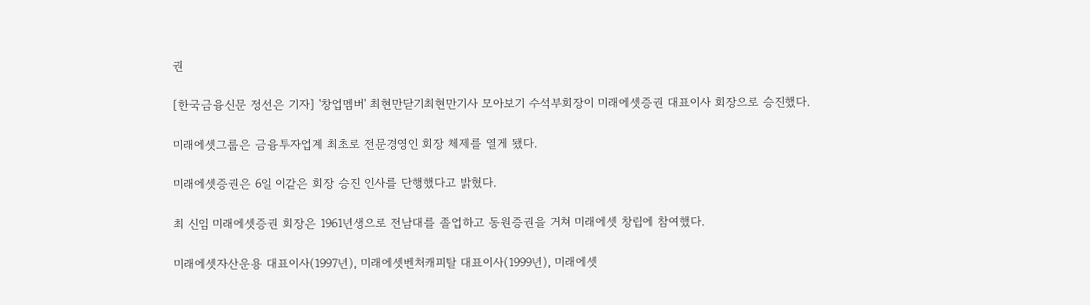권

[한국금융신문 정선은 기자] '창업멤버' 최현만닫기최현만기사 모아보기 수석부회장이 미래에셋증권 대표이사 회장으로 승진했다.

미래에셋그룹은 금융투자업계 최초로 전문경영인 회장 체제를 열게 됐다.

미래에셋증권은 6일 이같은 회장 승진 인사를 단행했다고 밝혔다.

최 신임 미래에셋증권 회장은 1961년생으로 전남대를 졸업하고 동원증권을 거쳐 미래에셋 창립에 참여했다.

미래에셋자산운용 대표이사(1997년), 미래에셋벤처캐피탈 대표이사(1999년), 미래에셋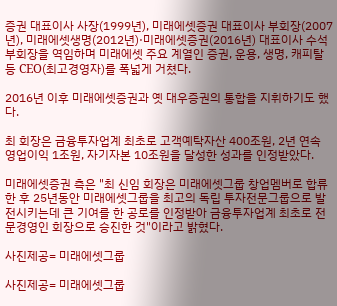증권 대표이사 사장(1999년), 미래에셋증권 대표이사 부회장(2007년), 미래에셋생명(2012년)·미래에셋증권(2016년) 대표이사 수석부회장을 역임하며 미래에셋 주요 계열인 증권, 운용, 생명, 캐피탈 등 CEO(최고경영자)를 폭넓게 거쳤다.

2016년 이후 미래에셋증권과 옛 대우증권의 통합을 지휘하기도 했다.

최 회장은 금융투자업계 최초로 고객예탁자산 400조원, 2년 연속 영업이익 1조원, 자기자본 10조원을 달성한 성과를 인정받았다.

미래에셋증권 측은 "최 신임 회장은 미래에셋그룹 창업멤버로 합류한 후 25년동안 미래에셋그룹을 최고의 독립 투자전문그룹으로 발전시키는데 큰 기여를 한 공로를 인정받아 금융투자업계 최초로 전문경영인 회장으로 승진한 것"이라고 밝혔다.

사진제공= 미래에셋그룹

사진제공= 미래에셋그룹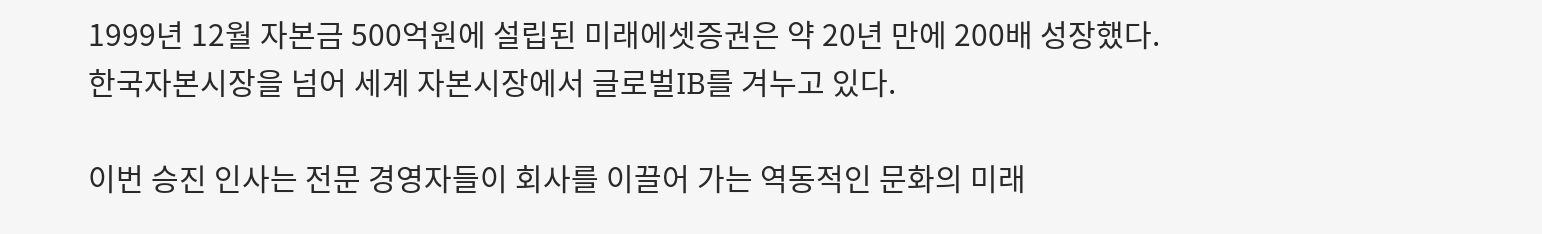1999년 12월 자본금 500억원에 설립된 미래에셋증권은 약 20년 만에 200배 성장했다. 한국자본시장을 넘어 세계 자본시장에서 글로벌IB를 겨누고 있다.

이번 승진 인사는 전문 경영자들이 회사를 이끌어 가는 역동적인 문화의 미래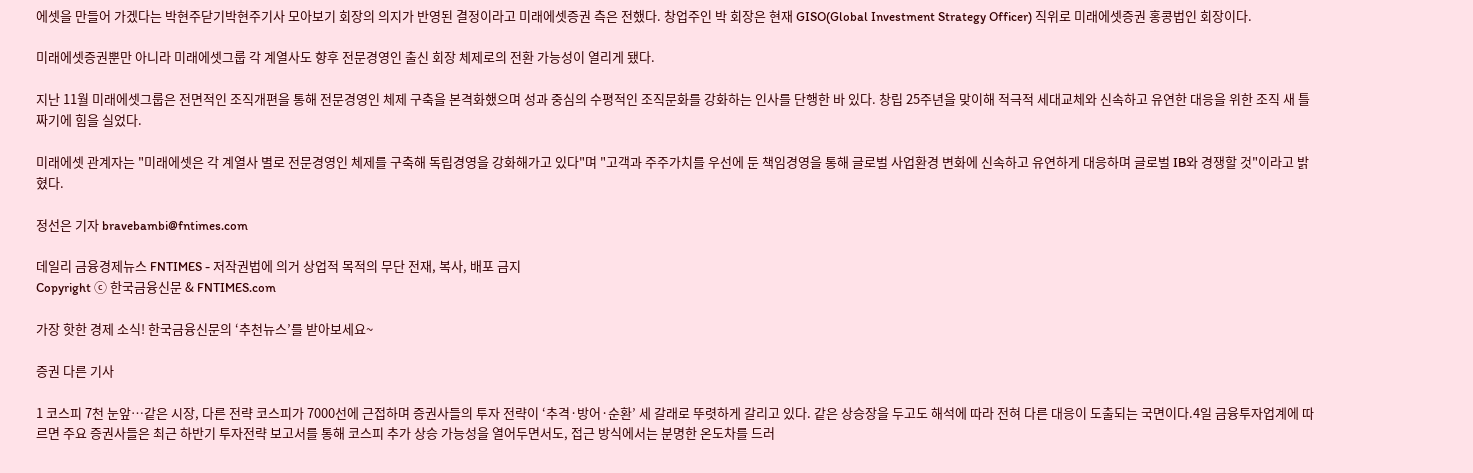에셋을 만들어 가겠다는 박현주닫기박현주기사 모아보기 회장의 의지가 반영된 결정이라고 미래에셋증권 측은 전했다. 창업주인 박 회장은 현재 GISO(Global Investment Strategy Officer) 직위로 미래에셋증권 홍콩법인 회장이다.

미래에셋증권뿐만 아니라 미래에셋그룹 각 계열사도 향후 전문경영인 출신 회장 체제로의 전환 가능성이 열리게 됐다.

지난 11월 미래에셋그룹은 전면적인 조직개편을 통해 전문경영인 체제 구축을 본격화했으며 성과 중심의 수평적인 조직문화를 강화하는 인사를 단행한 바 있다. 창립 25주년을 맞이해 적극적 세대교체와 신속하고 유연한 대응을 위한 조직 새 틀 짜기에 힘을 실었다.

미래에셋 관계자는 "미래에셋은 각 계열사 별로 전문경영인 체제를 구축해 독립경영을 강화해가고 있다"며 "고객과 주주가치를 우선에 둔 책임경영을 통해 글로벌 사업환경 변화에 신속하고 유연하게 대응하며 글로벌 IB와 경쟁할 것"이라고 밝혔다.

정선은 기자 bravebambi@fntimes.com

데일리 금융경제뉴스 FNTIMES - 저작권법에 의거 상업적 목적의 무단 전재, 복사, 배포 금지
Copyright ⓒ 한국금융신문 & FNTIMES.com

가장 핫한 경제 소식! 한국금융신문의 ‘추천뉴스’를 받아보세요~

증권 다른 기사

1 코스피 7천 눈앞…같은 시장, 다른 전략 코스피가 7000선에 근접하며 증권사들의 투자 전략이 ‘추격·방어·순환’ 세 갈래로 뚜렷하게 갈리고 있다. 같은 상승장을 두고도 해석에 따라 전혀 다른 대응이 도출되는 국면이다.4일 금융투자업계에 따르면 주요 증권사들은 최근 하반기 투자전략 보고서를 통해 코스피 추가 상승 가능성을 열어두면서도, 접근 방식에서는 분명한 온도차를 드러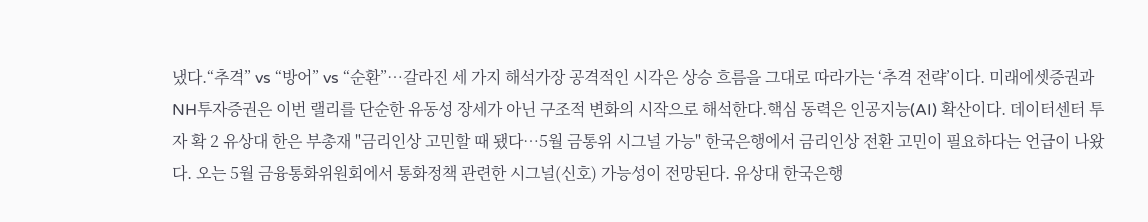냈다.“추격” vs “방어” vs “순환”…갈라진 세 가지 해석가장 공격적인 시각은 상승 흐름을 그대로 따라가는 ‘추격 전략’이다. 미래에셋증권과 NH투자증권은 이번 랠리를 단순한 유동성 장세가 아닌 구조적 변화의 시작으로 해석한다.핵심 동력은 인공지능(AI) 확산이다. 데이터센터 투자 확 2 유상대 한은 부총재 "금리인상 고민할 때 됐다…5월 금통위 시그널 가능" 한국은행에서 금리인상 전환 고민이 필요하다는 언급이 나왔다. 오는 5월 금융통화위원회에서 통화정책 관련한 시그널(신호) 가능성이 전망된다. 유상대 한국은행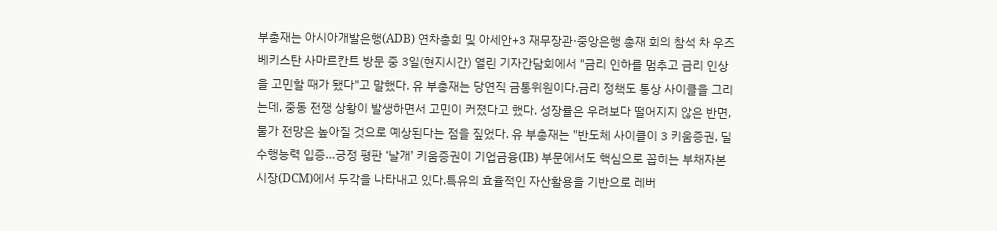부총재는 아시아개발은행(ADB) 연차총회 및 아세안+3 재무장관·중앙은행 총재 회의 참석 차 우즈베키스탄 사마르칸트 방문 중 3일(현지시간) 열린 기자간담회에서 "금리 인하를 멈추고 금리 인상을 고민할 때가 됐다"고 말했다. 유 부총재는 당연직 금통위원이다.금리 정책도 통상 사이클을 그리는데, 중동 전쟁 상황이 발생하면서 고민이 커졌다고 했다. 성장률은 우려보다 떨어지지 않은 반면, 물가 전망은 높아질 것으로 예상된다는 점을 짚었다. 유 부총재는 "반도체 사이클이 3 키움증권, 딜 수행능력 입증…긍정 평판 ‘날개ʼ 키움증권이 기업금융(IB) 부문에서도 핵심으로 꼽히는 부채자본시장(DCM)에서 두각을 나타내고 있다.특유의 효율적인 자산활용을 기반으로 레버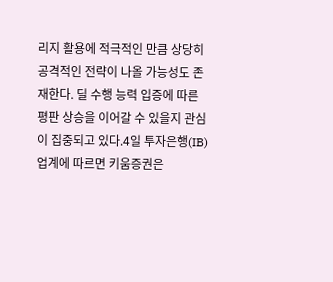리지 활용에 적극적인 만큼 상당히 공격적인 전략이 나올 가능성도 존재한다. 딜 수행 능력 입증에 따른 평판 상승을 이어갈 수 있을지 관심이 집중되고 있다.4일 투자은행(IB) 업계에 따르면 키움증권은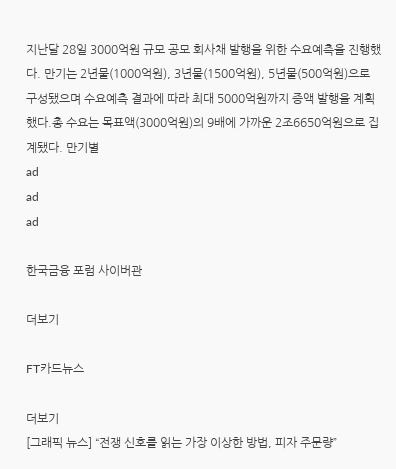지난달 28일 3000억원 규모 공모 회사채 발행을 위한 수요예측을 진행했다. 만기는 2년물(1000억원), 3년물(1500억원), 5년물(500억원)으로 구성됐으며 수요예측 결과에 따라 최대 5000억원까지 증액 발행을 계획했다.총 수요는 목표액(3000억원)의 9배에 가까운 2조6650억원으로 집계됐다. 만기별
ad
ad
ad

한국금융 포럼 사이버관

더보기

FT카드뉴스

더보기
[그래픽 뉴스] “전쟁 신호를 읽는 가장 이상한 방법, 피자 주문량”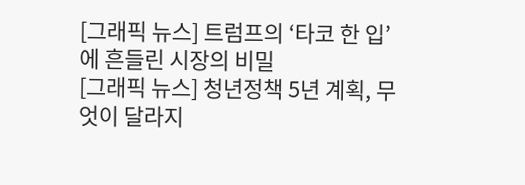[그래픽 뉴스] 트럼프의 ‘타코 한 입’에 흔들린 시장의 비밀
[그래픽 뉴스] 청년정책 5년 계획, 무엇이 달라지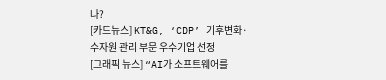나?
[카드뉴스] KT&G, ‘CDP’ 기후변화·수자원 관리 부문 우수기업 선정
[그래픽 뉴스] “AI가 소프트웨어를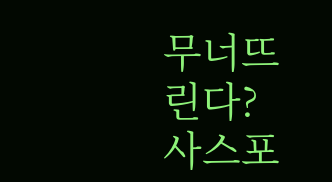무너뜨린다? 사스포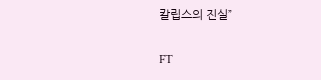칼립스의 진실”

FT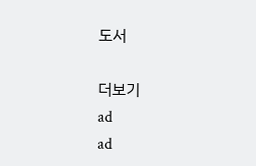도서

더보기
ad
ad